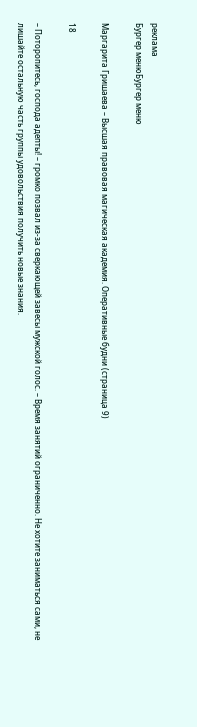реклама
Бургер менюБургер меню

Маргарита Гришаева – Высшая правовая магическая академия. Оперативные будни (страница 9)

18

– Поторопитесь, господа адепты! – громко позвал из-за сверкающей завесы мужской голос. – Время занятий ограниченно. Не хотите заниматься сами, не лишайте остальную часть группы удовольствия получить новые знания.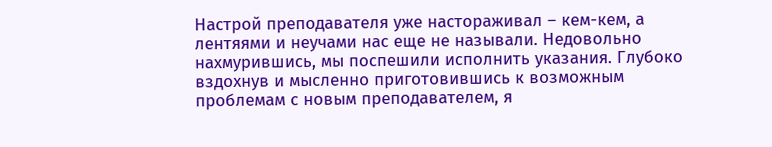Настрой преподавателя уже настораживал – кем-кем, а лентяями и неучами нас еще не называли. Недовольно нахмурившись, мы поспешили исполнить указания. Глубоко вздохнув и мысленно приготовившись к возможным проблемам с новым преподавателем, я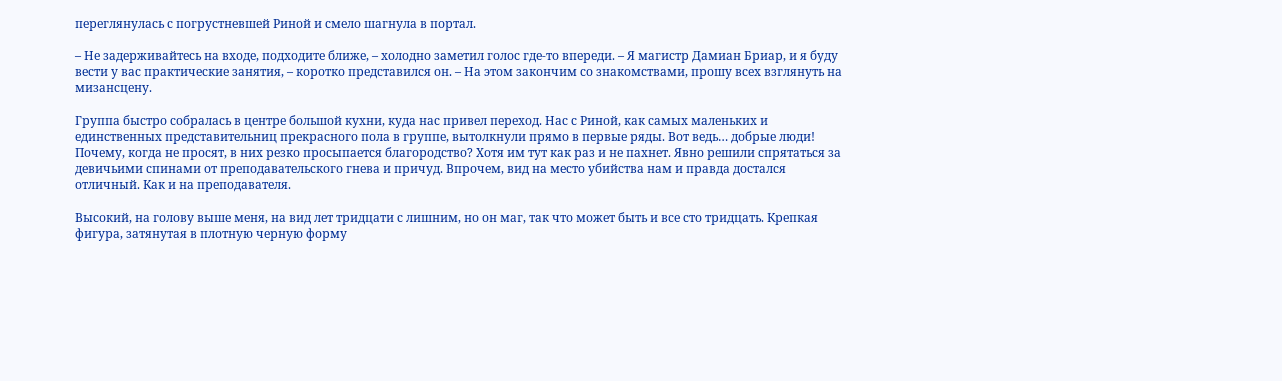переглянулась с погрустневшей Риной и смело шагнула в портал.

– Не задерживайтесь на входе, подходите ближе, – холодно заметил голос где-то впереди. – Я магистр Дамиан Бриар, и я буду вести у вас практические занятия, – коротко представился он. – На этом закончим со знакомствами, прошу всех взглянуть на мизансцену.

Группа быстро собралась в центре большой кухни, куда нас привел переход. Нас с Риной, как самых маленьких и единственных представительниц прекрасного пола в группе, вытолкнули прямо в первые ряды. Вот ведь… добрые люди! Почему, когда не просят, в них резко просыпается благородство? Хотя им тут как раз и не пахнет. Явно решили спрятаться за девичьими спинами от преподавательского гнева и причуд. Впрочем, вид на место убийства нам и правда достался отличный. Как и на преподавателя.

Высокий, на голову выше меня, на вид лет тридцати с лишним, но он маг, так что может быть и все сто тридцать. Крепкая фигура, затянутая в плотную черную форму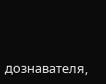дознавателя,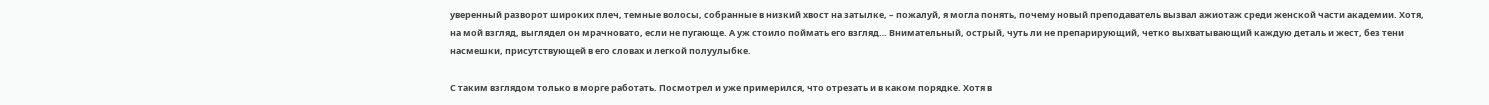уверенный разворот широких плеч, темные волосы, собранные в низкий хвост на затылке, – пожалуй, я могла понять, почему новый преподаватель вызвал ажиотаж среди женской части академии. Хотя, на мой взгляд, выглядел он мрачновато, если не пугающе. А уж стоило поймать его взгляд… Внимательный, острый, чуть ли не препарирующий, четко выхватывающий каждую деталь и жест, без тени насмешки, присутствующей в его словах и легкой полуулыбке.

С таким взглядом только в морге работать. Посмотрел и уже примерился, что отрезать и в каком порядке. Хотя в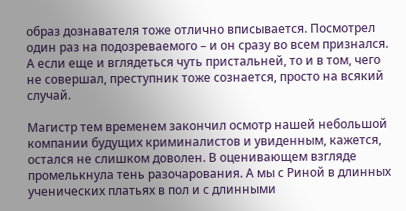образ дознавателя тоже отлично вписывается. Посмотрел один раз на подозреваемого – и он сразу во всем признался. А если еще и вглядеться чуть пристальней, то и в том, чего не совершал, преступник тоже сознается, просто на всякий случай.

Магистр тем временем закончил осмотр нашей небольшой компании будущих криминалистов и увиденным, кажется, остался не слишком доволен. В оценивающем взгляде промелькнула тень разочарования. А мы с Риной в длинных ученических платьях в пол и с длинными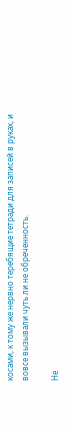косами, к тому же нервно теребящие тетради для записей в руках, и вовсе вызывали чуть ли не обреченность.

Не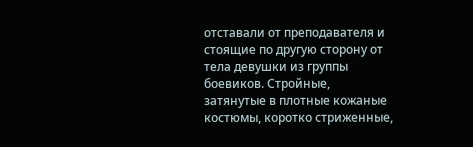отставали от преподавателя и стоящие по другую сторону от тела девушки из группы боевиков. Стройные, затянутые в плотные кожаные костюмы, коротко стриженные,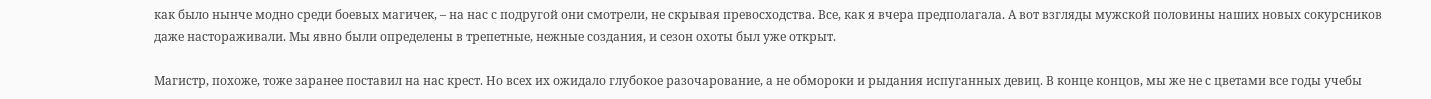как было нынче модно среди боевых магичек, – на нас с подругой они смотрели, не скрывая превосходства. Все, как я вчера предполагала. А вот взгляды мужской половины наших новых сокурсников даже настораживали. Мы явно были определены в трепетные, нежные создания, и сезон охоты был уже открыт.

Магистр, похоже, тоже заранее поставил на нас крест. Но всех их ожидало глубокое разочарование, а не обмороки и рыдания испуганных девиц. В конце концов, мы же не с цветами все годы учебы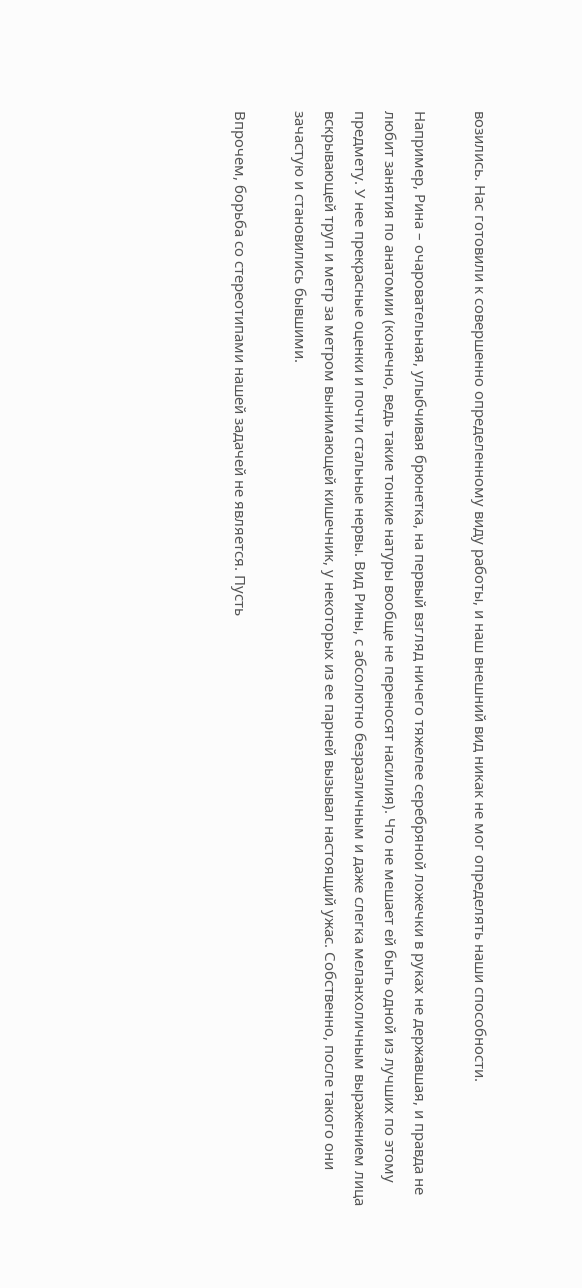возились. Нас готовили к совершенно определенному виду работы, и наш внешний вид никак не мог определять наши способности.

Например, Рина – очаровательная, улыбчивая брюнетка, на первый взгляд ничего тяжелее серебряной ложечки в руках не державшая, и правда не любит занятия по анатомии (конечно, ведь такие тонкие натуры вообще не переносят насилия). Что не мешает ей быть одной из лучших по этому предмету. У нее прекрасные оценки и почти стальные нервы. Вид Рины, с абсолютно безразличным и даже слегка меланхоличным выражением лица вскрывающей труп и метр за метром вынимающей кишечник, у некоторых из ее парней вызывал настоящий ужас. Собственно, после такого они зачастую и становились бывшими.

Впрочем, борьба со стереотипами нашей задачей не является. Пусть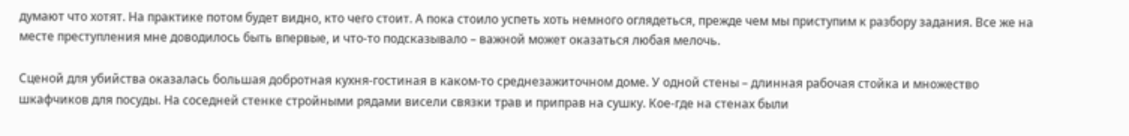думают что хотят. На практике потом будет видно, кто чего стоит. А пока стоило успеть хоть немного оглядеться, прежде чем мы приступим к разбору задания. Все же на месте преступления мне доводилось быть впервые, и что-то подсказывало – важной может оказаться любая мелочь.

Сценой для убийства оказалась большая добротная кухня-гостиная в каком-то среднезажиточном доме. У одной стены – длинная рабочая стойка и множество шкафчиков для посуды. На соседней стенке стройными рядами висели связки трав и приправ на сушку. Кое-где на стенах были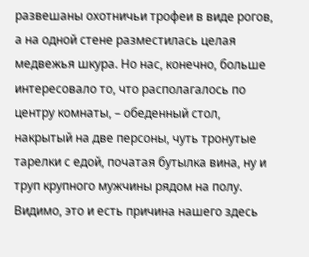развешаны охотничьи трофеи в виде рогов, а на одной стене разместилась целая медвежья шкура. Но нас, конечно, больше интересовало то, что располагалось по центру комнаты, – обеденный стол, накрытый на две персоны, чуть тронутые тарелки с едой, початая бутылка вина, ну и труп крупного мужчины рядом на полу. Видимо, это и есть причина нашего здесь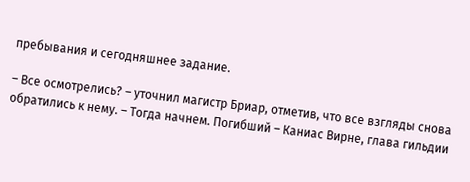пребывания и сегодняшнее задание.

– Все осмотрелись? – уточнил магистр Бриар, отметив, что все взгляды снова обратились к нему. – Тогда начнем. Погибший – Каниас Вирне, глава гильдии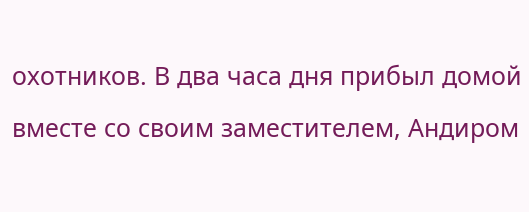охотников. В два часа дня прибыл домой вместе со своим заместителем, Андиром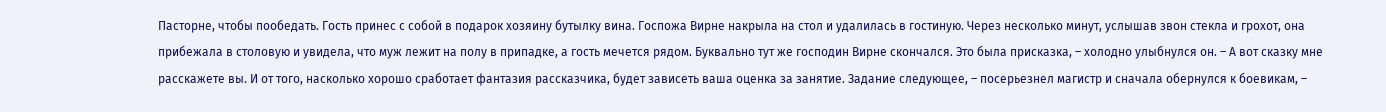Пасторне, чтобы пообедать. Гость принес с собой в подарок хозяину бутылку вина. Госпожа Вирне накрыла на стол и удалилась в гостиную. Через несколько минут, услышав звон стекла и грохот, она прибежала в столовую и увидела, что муж лежит на полу в припадке, а гость мечется рядом. Буквально тут же господин Вирне скончался. Это была присказка, – холодно улыбнулся он. – А вот сказку мне расскажете вы. И от того, насколько хорошо сработает фантазия рассказчика, будет зависеть ваша оценка за занятие. Задание следующее, – посерьезнел магистр и сначала обернулся к боевикам, –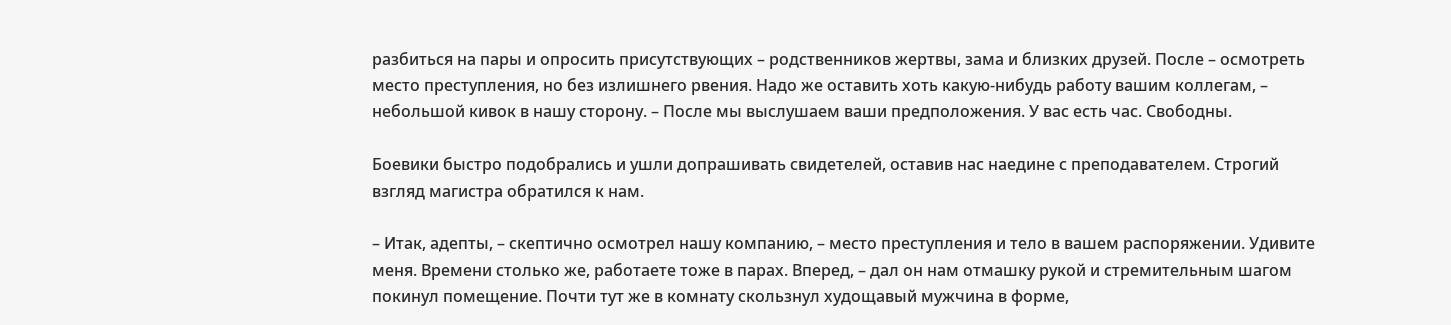разбиться на пары и опросить присутствующих – родственников жертвы, зама и близких друзей. После – осмотреть место преступления, но без излишнего рвения. Надо же оставить хоть какую-нибудь работу вашим коллегам, – небольшой кивок в нашу сторону. – После мы выслушаем ваши предположения. У вас есть час. Свободны.

Боевики быстро подобрались и ушли допрашивать свидетелей, оставив нас наедине с преподавателем. Строгий взгляд магистра обратился к нам.

– Итак, адепты, – скептично осмотрел нашу компанию, – место преступления и тело в вашем распоряжении. Удивите меня. Времени столько же, работаете тоже в парах. Вперед, – дал он нам отмашку рукой и стремительным шагом покинул помещение. Почти тут же в комнату скользнул худощавый мужчина в форме,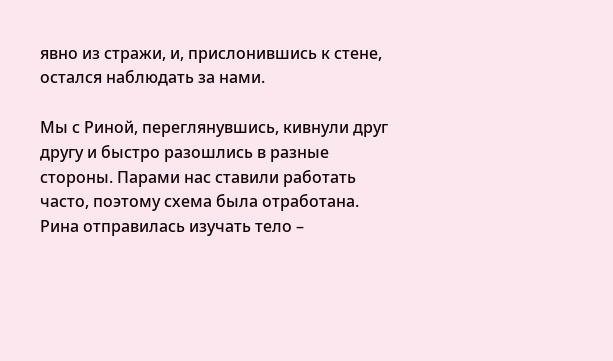явно из стражи, и, прислонившись к стене, остался наблюдать за нами.

Мы с Риной, переглянувшись, кивнули друг другу и быстро разошлись в разные стороны. Парами нас ставили работать часто, поэтому схема была отработана. Рина отправилась изучать тело –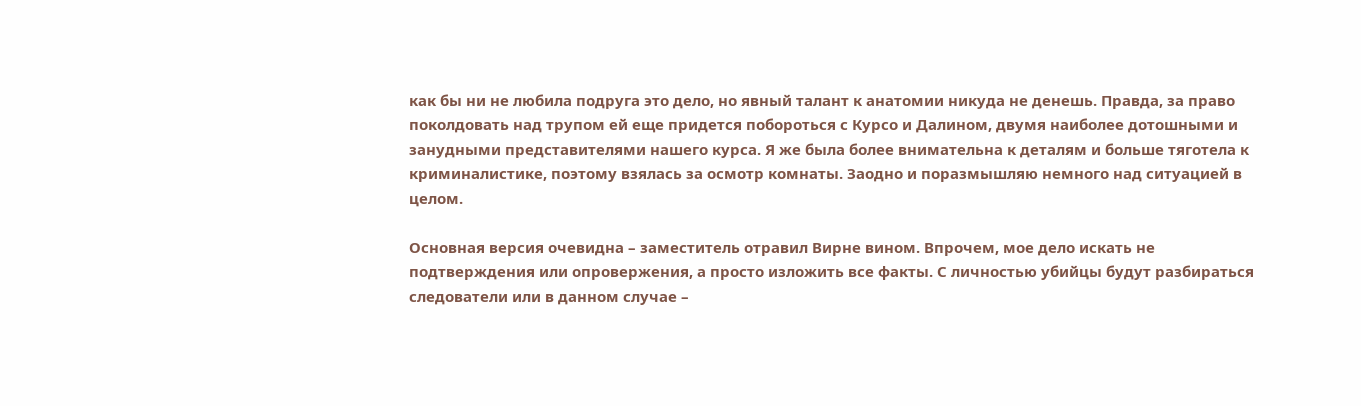как бы ни не любила подруга это дело, но явный талант к анатомии никуда не денешь. Правда, за право поколдовать над трупом ей еще придется побороться с Курсо и Далином, двумя наиболее дотошными и занудными представителями нашего курса. Я же была более внимательна к деталям и больше тяготела к криминалистике, поэтому взялась за осмотр комнаты. Заодно и поразмышляю немного над ситуацией в целом.

Основная версия очевидна – заместитель отравил Вирне вином. Впрочем, мое дело искать не подтверждения или опровержения, а просто изложить все факты. С личностью убийцы будут разбираться следователи или в данном случае –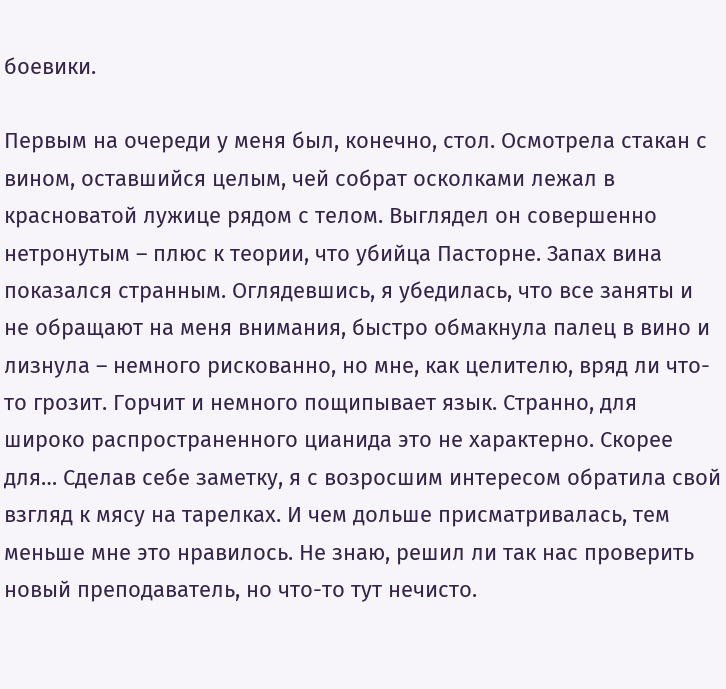боевики.

Первым на очереди у меня был, конечно, стол. Осмотрела стакан с вином, оставшийся целым, чей собрат осколками лежал в красноватой лужице рядом с телом. Выглядел он совершенно нетронутым – плюс к теории, что убийца Пасторне. Запах вина показался странным. Оглядевшись, я убедилась, что все заняты и не обращают на меня внимания, быстро обмакнула палец в вино и лизнула – немного рискованно, но мне, как целителю, вряд ли что-то грозит. Горчит и немного пощипывает язык. Странно, для широко распространенного цианида это не характерно. Скорее для… Сделав себе заметку, я с возросшим интересом обратила свой взгляд к мясу на тарелках. И чем дольше присматривалась, тем меньше мне это нравилось. Не знаю, решил ли так нас проверить новый преподаватель, но что-то тут нечисто.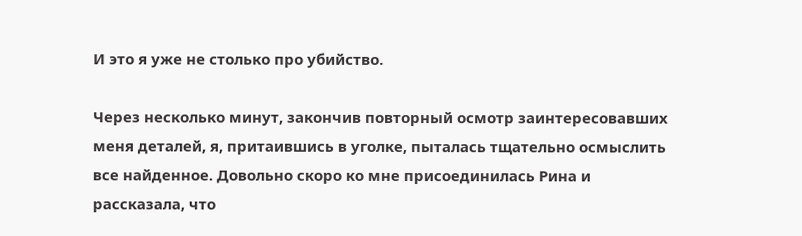И это я уже не столько про убийство.

Через несколько минут, закончив повторный осмотр заинтересовавших меня деталей, я, притаившись в уголке, пыталась тщательно осмыслить все найденное. Довольно скоро ко мне присоединилась Рина и рассказала, что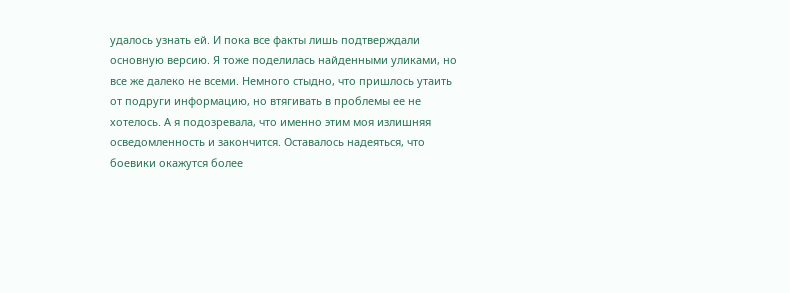удалось узнать ей. И пока все факты лишь подтверждали основную версию. Я тоже поделилась найденными уликами, но все же далеко не всеми. Немного стыдно, что пришлось утаить от подруги информацию, но втягивать в проблемы ее не хотелось. А я подозревала, что именно этим моя излишняя осведомленность и закончится. Оставалось надеяться, что боевики окажутся более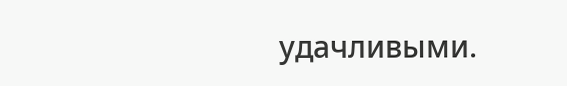удачливыми.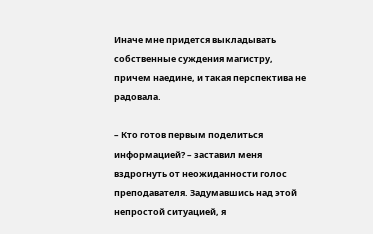Иначе мне придется выкладывать собственные суждения магистру, причем наедине, и такая перспектива не радовала.

– Кто готов первым поделиться информацией? – заставил меня вздрогнуть от неожиданности голос преподавателя. Задумавшись над этой непростой ситуацией, я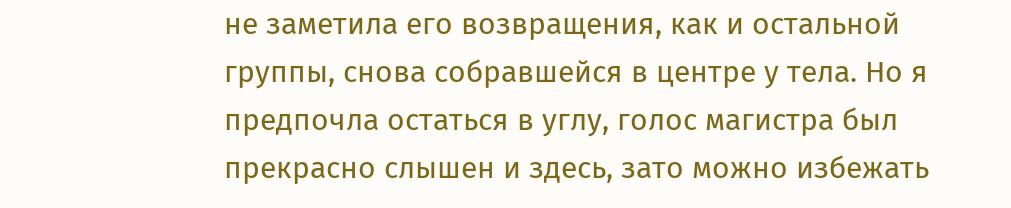не заметила его возвращения, как и остальной группы, снова собравшейся в центре у тела. Но я предпочла остаться в углу, голос магистра был прекрасно слышен и здесь, зато можно избежать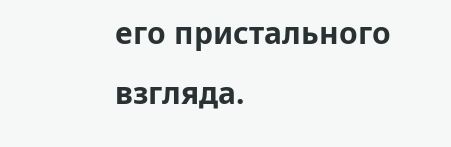его пристального взгляда.